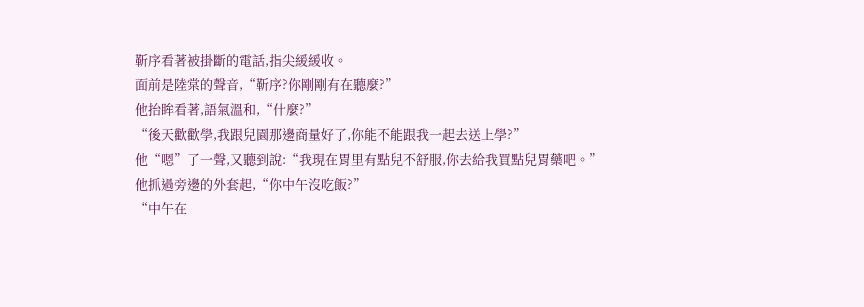靳序看著被掛斷的電話,指尖緩緩收。
面前是陸棠的聲音,“靳序?你剛剛有在聽麼?”
他抬眸看著,語氣溫和,“什麼?”
“後天歡歡學,我跟兒園那邊商量好了,你能不能跟我一起去送上學?”
他“嗯”了一聲,又聽到說:“我現在胃里有點兒不舒服,你去給我買點兒胃藥吧。”
他抓過旁邊的外套起,“你中午沒吃飯?”
“中午在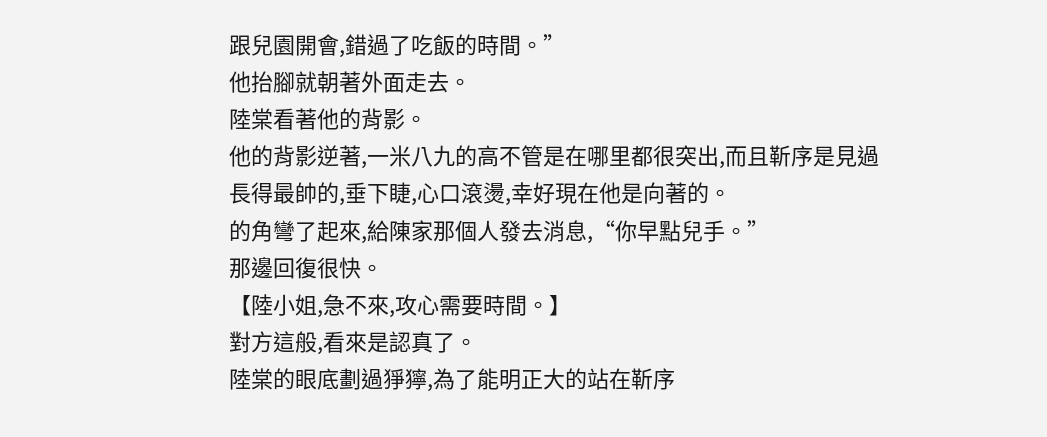跟兒園開會,錯過了吃飯的時間。”
他抬腳就朝著外面走去。
陸棠看著他的背影。
他的背影逆著,一米八九的高不管是在哪里都很突出,而且靳序是見過長得最帥的,垂下睫,心口滾燙,幸好現在他是向著的。
的角彎了起來,給陳家那個人發去消息,“你早點兒手。”
那邊回復很快。
【陸小姐,急不來,攻心需要時間。】
對方這般,看來是認真了。
陸棠的眼底劃過猙獰,為了能明正大的站在靳序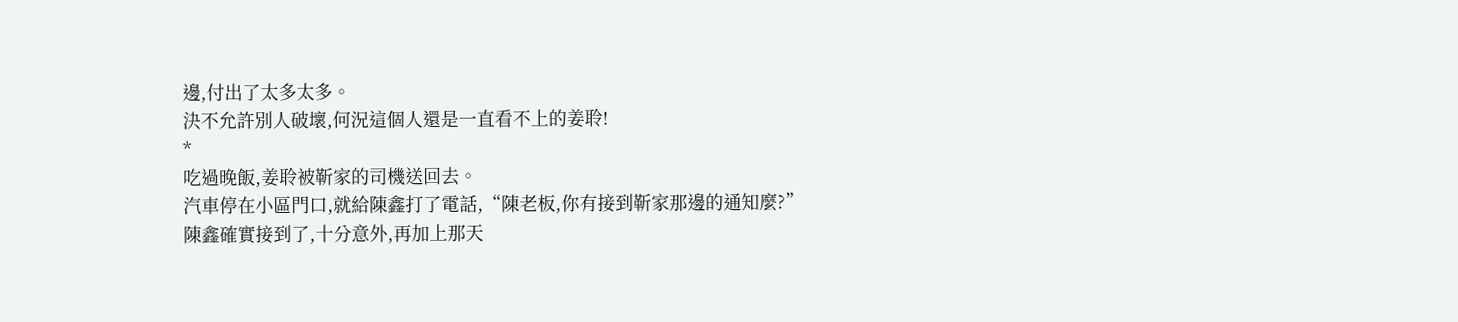邊,付出了太多太多。
決不允許別人破壞,何況這個人還是一直看不上的姜聆!
*
吃過晚飯,姜聆被靳家的司機送回去。
汽車停在小區門口,就給陳鑫打了電話,“陳老板,你有接到靳家那邊的通知麼?”
陳鑫確實接到了,十分意外,再加上那天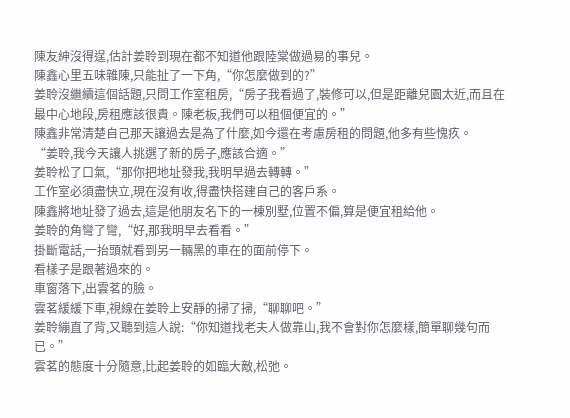陳友紳沒得逞,估計姜聆到現在都不知道他跟陸棠做過易的事兒。
陳鑫心里五味雜陳,只能扯了一下角,“你怎麼做到的?”
姜聆沒繼續這個話題,只問工作室租房,“房子我看過了,裝修可以,但是距離兒園太近,而且在最中心地段,房租應該很貴。陳老板,我們可以租個便宜的。”
陳鑫非常清楚自己那天讓過去是為了什麼,如今還在考慮房租的問題,他多有些愧疚。
“姜聆,我今天讓人挑選了新的房子,應該合適。”
姜聆松了口氣,“那你把地址發我,我明早過去轉轉。”
工作室必須盡快立,現在沒有收,得盡快搭建自己的客戶系。
陳鑫將地址發了過去,這是他朋友名下的一棟別墅,位置不偏,算是便宜租給他。
姜聆的角彎了彎,“好,那我明早去看看。”
掛斷電話,一抬頭就看到另一輛黑的車在的面前停下。
看樣子是跟著過來的。
車窗落下,出雲茗的臉。
雲茗緩緩下車,視線在姜聆上安靜的掃了掃,“聊聊吧。”
姜聆繃直了背,又聽到這人說:“你知道找老夫人做靠山,我不會對你怎麼樣,簡單聊幾句而已。”
雲茗的態度十分隨意,比起姜聆的如臨大敵,松弛。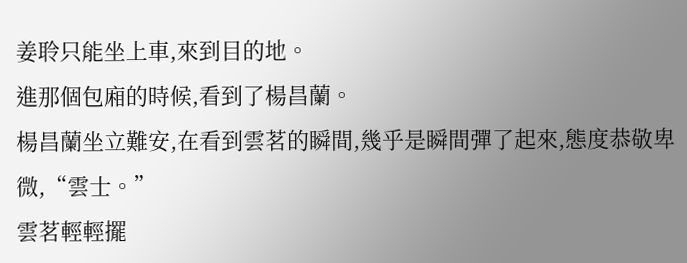姜聆只能坐上車,來到目的地。
進那個包廂的時候,看到了楊昌蘭。
楊昌蘭坐立難安,在看到雲茗的瞬間,幾乎是瞬間彈了起來,態度恭敬卑微,“雲士。”
雲茗輕輕擺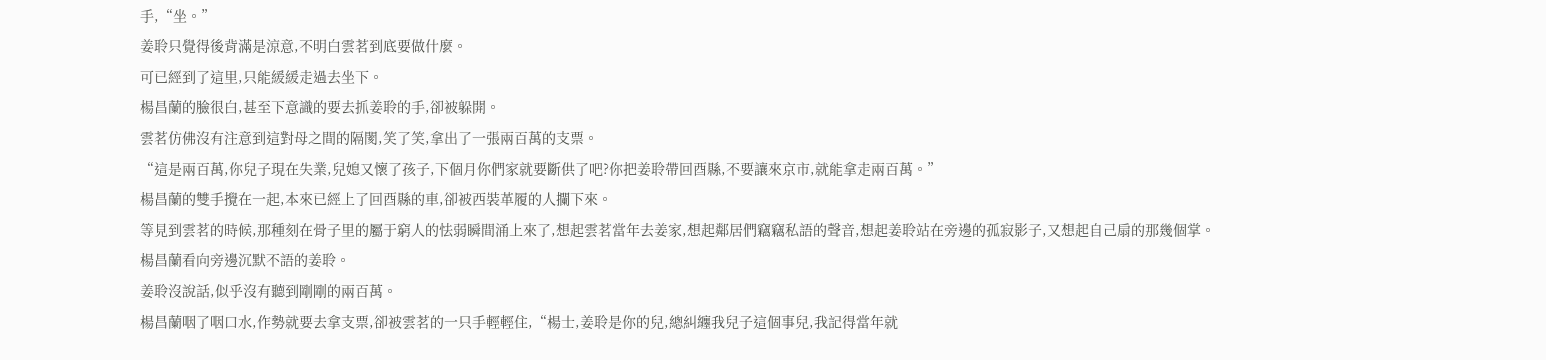手,“坐。”
姜聆只覺得後背滿是涼意,不明白雲茗到底要做什麼。
可已經到了這里,只能緩緩走過去坐下。
楊昌蘭的臉很白,甚至下意識的要去抓姜聆的手,卻被躲開。
雲茗仿佛沒有注意到這對母之間的隔閡,笑了笑,拿出了一張兩百萬的支票。
“這是兩百萬,你兒子現在失業,兒媳又懷了孩子,下個月你們家就要斷供了吧?你把姜聆帶回酉縣,不要讓來京市,就能拿走兩百萬。”
楊昌蘭的雙手攪在一起,本來已經上了回酉縣的車,卻被西裝革履的人攔下來。
等見到雲茗的時候,那種刻在骨子里的屬于窮人的怯弱瞬間涌上來了,想起雲茗當年去姜家,想起鄰居們竊竊私語的聲音,想起姜聆站在旁邊的孤寂影子,又想起自己扇的那幾個掌。
楊昌蘭看向旁邊沉默不語的姜聆。
姜聆沒說話,似乎沒有聽到剛剛的兩百萬。
楊昌蘭咽了咽口水,作勢就要去拿支票,卻被雲茗的一只手輕輕住,“楊士,姜聆是你的兒,總糾纏我兒子這個事兒,我記得當年就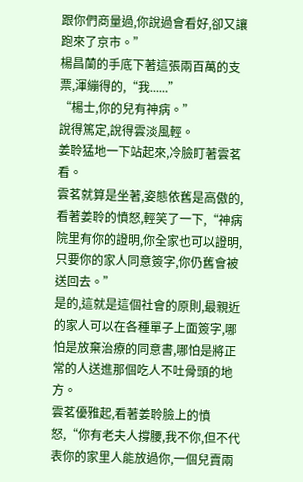跟你們商量過,你說過會看好,卻又讓跑來了京市。”
楊昌蘭的手底下著這張兩百萬的支票,渾繃得的,“我......”
“楊士,你的兒有神病。”
說得篤定,說得雲淡風輕。
姜聆猛地一下站起來,冷臉盯著雲茗看。
雲茗就算是坐著,姿態依舊是高傲的,看著姜聆的憤怒,輕笑了一下,“神病院里有你的證明,你全家也可以證明,只要你的家人同意簽字,你仍舊會被送回去。”
是的,這就是這個社會的原則,最親近的家人可以在各種單子上面簽字,哪怕是放棄治療的同意書,哪怕是將正常的人送進那個吃人不吐骨頭的地方。
雲茗優雅起,看著姜聆臉上的憤怒,“你有老夫人撐腰,我不你,但不代表你的家里人能放過你,一個兒賣兩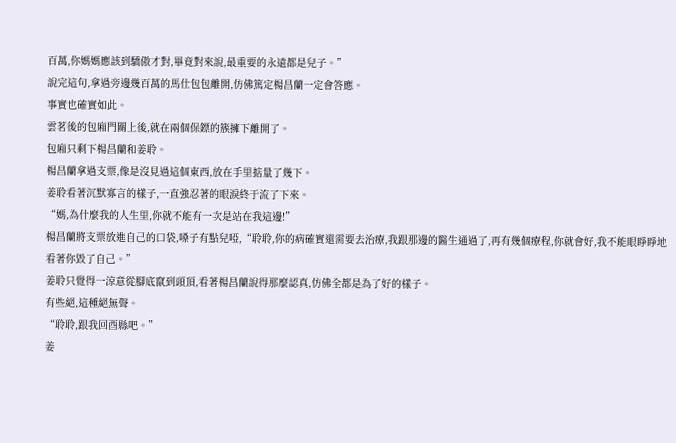百萬,你媽媽應該到驕傲才對,畢竟對來說,最重要的永遠都是兒子。”
說完這句,拿過旁邊幾百萬的馬仕包包離開,仿佛篤定楊昌蘭一定會答應。
事實也確實如此。
雲茗後的包廂門關上後,就在兩個保鏢的簇擁下離開了。
包廂只剩下楊昌蘭和姜聆。
楊昌蘭拿過支票,像是沒見過這個東西,放在手里掂量了幾下。
姜聆看著沉默寡言的樣子,一直強忍著的眼淚終于流了下來。
“媽,為什麼我的人生里,你就不能有一次是站在我這邊!”
楊昌蘭將支票放進自己的口袋,嗓子有點兒啞,“聆聆,你的病確實還需要去治療,我跟那邊的醫生通過了,再有幾個療程,你就會好,我不能眼睜睜地看著你毀了自己。”
姜聆只覺得一涼意從腳底竄到頭頂,看著楊昌蘭說得那麼認真,仿佛全都是為了好的樣子。
有些絕,這種絕無聲。
“聆聆,跟我回酉縣吧。”
姜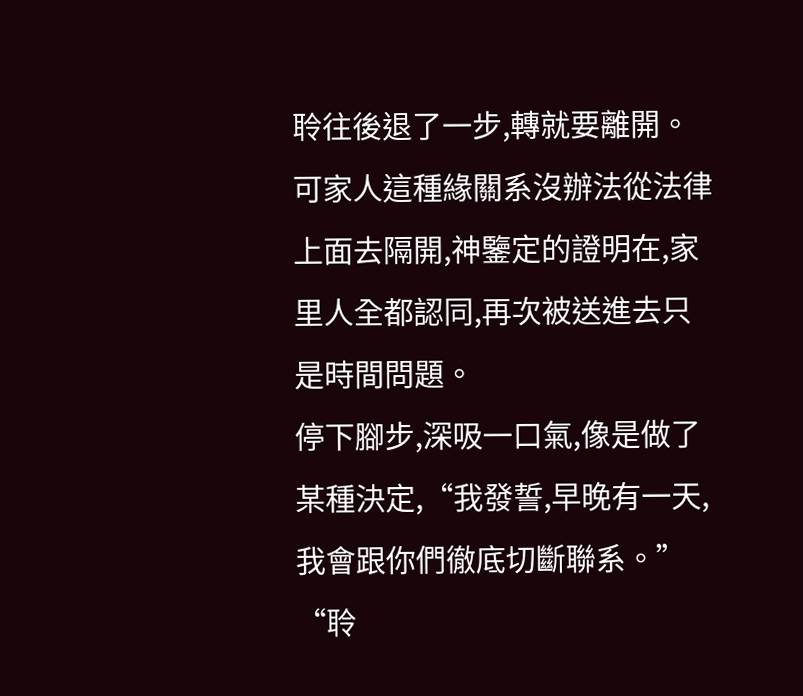聆往後退了一步,轉就要離開。
可家人這種緣關系沒辦法從法律上面去隔開,神鑒定的證明在,家里人全都認同,再次被送進去只是時間問題。
停下腳步,深吸一口氣,像是做了某種決定,“我發誓,早晚有一天,我會跟你們徹底切斷聯系。”
“聆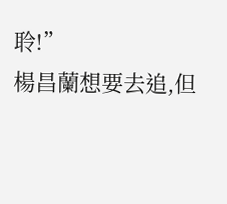聆!”
楊昌蘭想要去追,但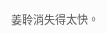姜聆消失得太快。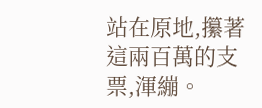站在原地,攥著這兩百萬的支票,渾繃。